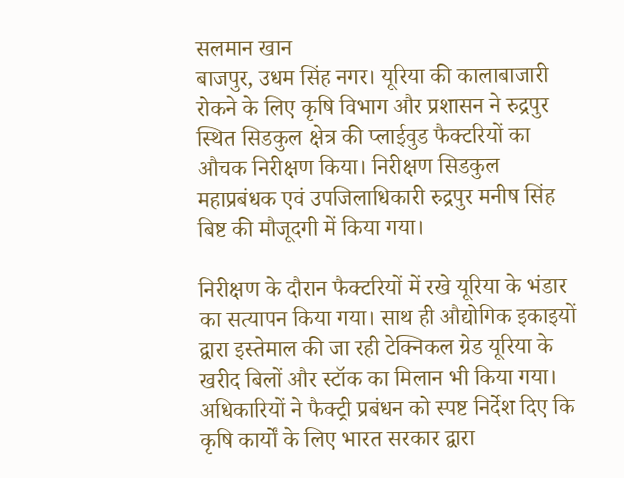सलमान खान
बाजपुर, उधम सिंह नगर। यूरिया की कालाबाजारी रोकने के लिए कृषि विभाग और प्रशासन ने रुद्रपुर स्थित सिडकुल क्षेत्र की प्लाईवुड फैक्टरियों का औचक निरीक्षण किया। निरीक्षण सिडकुल महाप्रबंधक एवं उपजिलाधिकारी रुद्रपुर मनीष सिंह बिष्ट की मौजूदगी में किया गया।

निरीक्षण के दौरान फैक्टरियों में रखे यूरिया के भंडार का सत्यापन किया गया। साथ ही औद्योगिक इकाइयों द्वारा इस्तेमाल की जा रही टेक्निकल ग्रेड यूरिया के खरीद बिलों और स्टॉक का मिलान भी किया गया।
अधिकारियों ने फैक्ट्री प्रबंधन को स्पष्ट निर्देश दिए कि कृषि कार्यों के लिए भारत सरकार द्वारा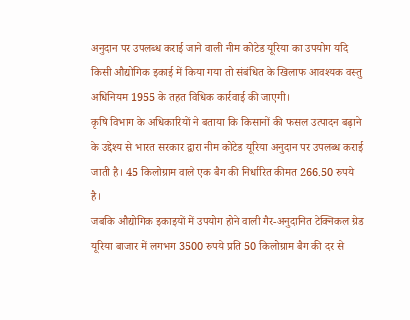अनुदान पर उपलब्ध कराई जाने वाली नीम कोटेड यूरिया का उपयोग यदि किसी औद्योगिक इकाई में किया गया तो संबंधित के खिलाफ आवश्यक वस्तु अधिनियम 1955 के तहत विधिक कार्रवाई की जाएगी।
कृषि विभाग के अधिकारियों ने बताया कि किसानों की फसल उत्पादन बढ़ाने के उद्देश्य से भारत सरकार द्वारा नीम कोटेड यूरिया अनुदान पर उपलब्ध कराई जाती है। 45 किलोग्राम वाले एक बैग की निर्धारित कीमत 266.50 रुपये है।
जबकि औद्योगिक इकाइयों में उपयोग होने वाली गैर-अनुदानित टेक्निकल ग्रेड यूरिया बाजार में लगभग 3500 रुपये प्रति 50 किलोग्राम बैग की दर से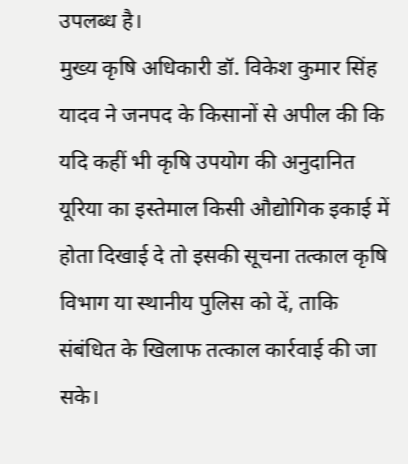उपलब्ध है।
मुख्य कृषि अधिकारी डॉ. विकेश कुमार सिंह यादव ने जनपद के किसानों से अपील की कि यदि कहीं भी कृषि उपयोग की अनुदानित यूरिया का इस्तेमाल किसी औद्योगिक इकाई में होता दिखाई दे तो इसकी सूचना तत्काल कृषि विभाग या स्थानीय पुलिस को दें, ताकि संबंधित के खिलाफ तत्काल कार्रवाई की जा सके।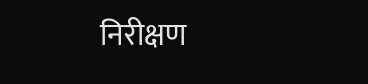निरीक्षण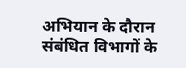अभियान के दौरान संबंधित विभागों के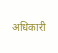अधिकारी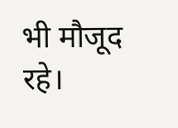भी मौजूद रहे।